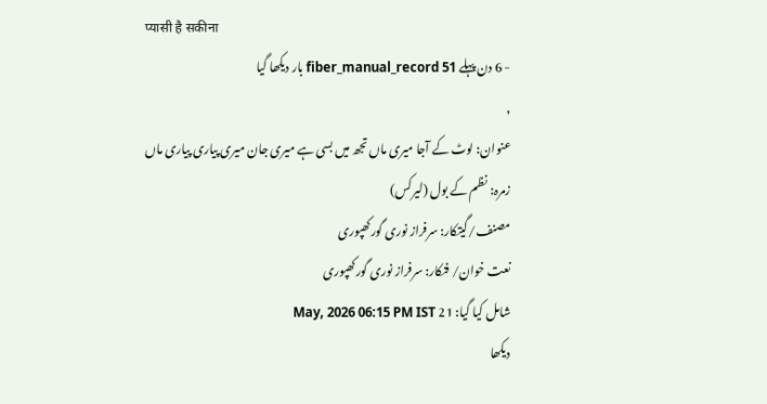प्यासी है सकीना
- 6 دن پہلے fiber_manual_record 51 بار دیکھا گیا
,
عنوان: لوٹ کے آجا میری ماں تجھ میں بسی ہے میری جان میری پیاری پیاری ماں
زمرہ: نظم کے بول (لیرکس)
مصنف/گیتکار: سرفراز نوری گورکھپوری
نعت خوان/ فنکار: سرفراز نوری گورکھپوری
شامل کیا گیا: 21 May, 2026 06:15 PM IST
دیکھا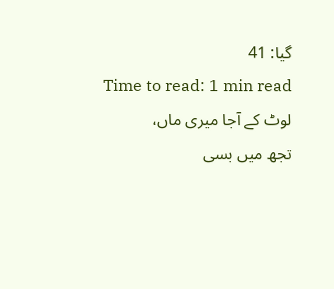گیا: 41
Time to read: 1 min read
لوٹ کے آجا میری ماں،
تجھ میں بسی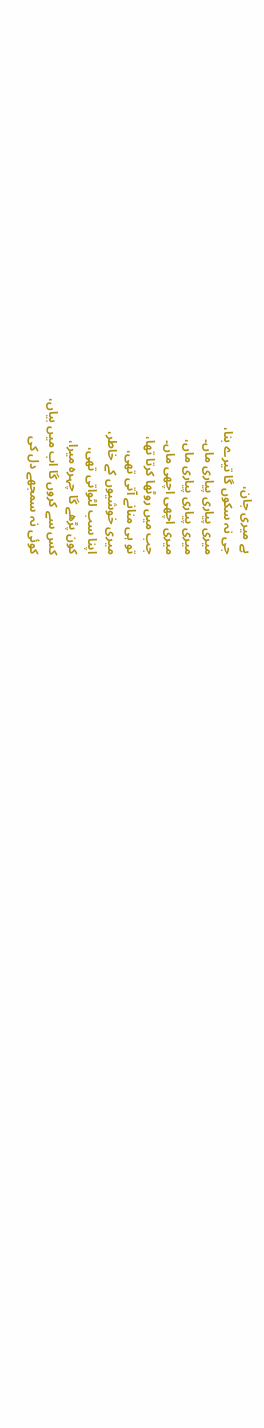ہے میری جان،
جی نہ سکوں گا تیرے بنا،
میری پیاری پیاری ماں۔
میری پیاری پیاری ماں،
میری اچھی اچھی ماں۔
جب میں روٹھا کرتا تھا،
تو ہی منانے آتی تھی،
میری خوشیوں کے خاطر،
اپنا سب لٹواتی تھی،
کون پڑھے گا چہرہ میرا،
کس سے کروں گا اب میں بیاں،
کوئی نہ سمجھے دل کی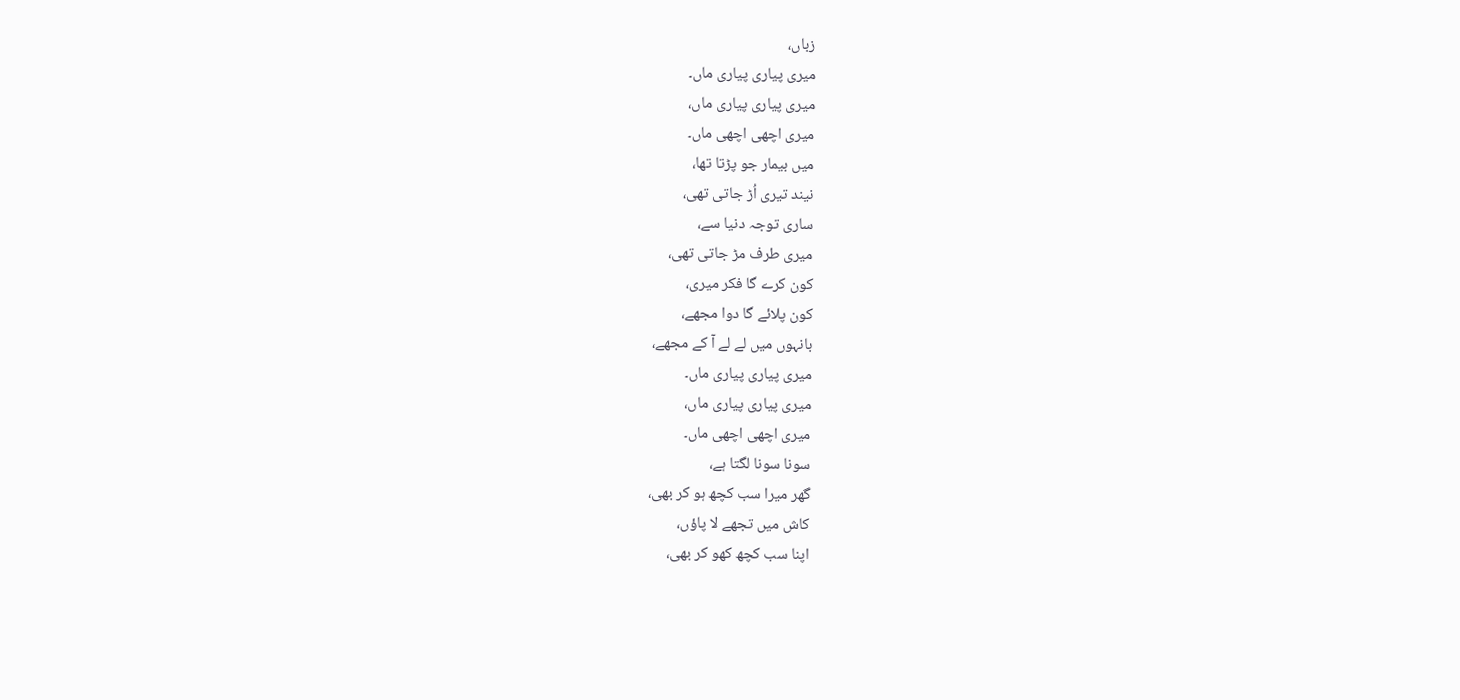زباں،
میری پیاری پیاری ماں۔
میری پیاری پیاری ماں،
میری اچھی اچھی ماں۔
میں بیمار جو پڑتا تھا،
نیند تیری اُڑ جاتی تھی،
ساری توجہ دنیا سے،
میری طرف مڑ جاتی تھی،
کون کرے گا فکر میری،
کون پلائے گا دوا مجھے،
بانہوں میں لے لے آ کے مجھے،
میری پیاری پیاری ماں۔
میری پیاری پیاری ماں،
میری اچھی اچھی ماں۔
سونا سونا لگتا ہے،
گھر میرا سب کچھ ہو کر بھی،
کاش میں تجھے لا پاؤں،
اپنا سب کچھ کھو کر بھی،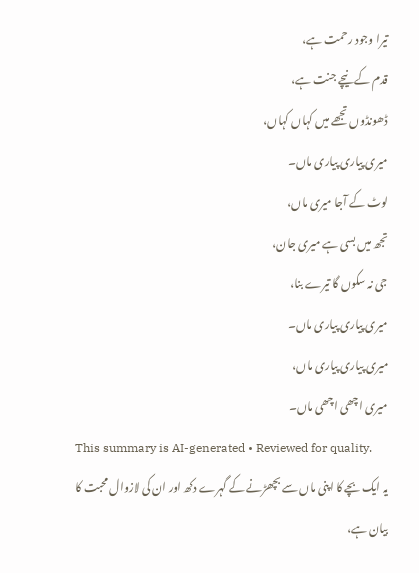تیرا وجود رحمت ہے،
قدم کے نیچے جنت ہے،
ڈھونڈوں تجھے میں کہاں کہاں،
میری پیاری پیاری ماں۔
لوٹ کے آجا میری ماں،
تجھ میں بسی ہے میری جان،
جی نہ سکوں گا تیرے بنا،
میری پیاری پیاری ماں۔
میری پیاری پیاری ماں،
میری اچھی اچھی ماں۔
This summary is AI-generated • Reviewed for quality.
یہ ایک بچے کا اپنی ماں سے بچھڑنے کے گہرے دکھ اور ان کی لازوال محبت کا بیان ہے،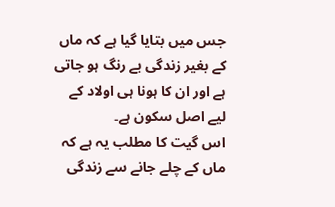جس میں بتایا گیا ہے کہ ماں کے بغیر زندگی بے رنگ ہو جاتی ہے اور ان کا ہونا ہی اولاد کے لیے اصل سکون ہے۔
اس گیت کا مطلب یہ ہے کہ ماں کے چلے جانے سے زندگی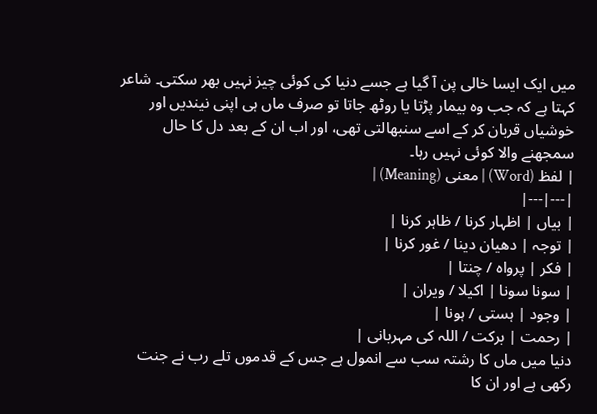میں ایک ایسا خالی پن آ گیا ہے جسے دنیا کی کوئی چیز نہیں بھر سکتی۔ شاعر کہتا ہے کہ جب وہ بیمار پڑتا یا روٹھ جاتا تو صرف ماں ہی اپنی نیندیں اور خوشیاں قربان کر کے اسے سنبھالتی تھی، اور اب ان کے بعد دل کا حال سمجھنے والا کوئی نہیں رہا۔
| لفظ (Word) | معنی (Meaning) |
|---|---|
| بیاں | اظہار کرنا / ظاہر کرنا |
| توجہ | دھیان دینا / غور کرنا |
| فکر | پرواہ / چنتا |
| سونا سونا | اکیلا / ویران |
| وجود | ہستی / ہونا |
| رحمت | برکت / اللہ کی مہربانی |
دنیا میں ماں کا رشتہ سب سے انمول ہے جس کے قدموں تلے رب نے جنت رکھی ہے اور ان کا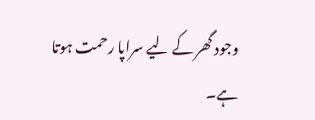وجود گھر کے لیے سراپا رحمت ہوتا ہے۔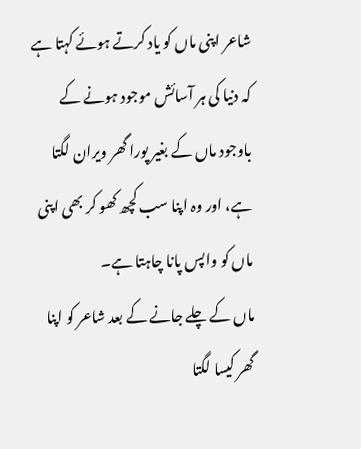شاعر اپنی ماں کو یاد کرتے ہوئے کہتا ہے کہ دنیا کی ہر آسائش موجود ہونے کے باوجود ماں کے بغیر پورا گھر ویران لگتا ہے، اور وہ اپنا سب کچھ کھو کر بھی اپنی ماں کو واپس پانا چاہتا ہے۔
ماں کے چلے جانے کے بعد شاعر کو اپنا گھر کیسا لگتا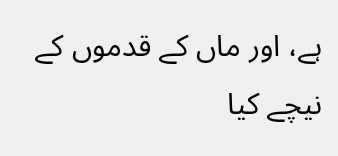ہے، اور ماں کے قدموں کے نیچے کیا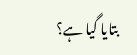بتایا گیا ہے؟